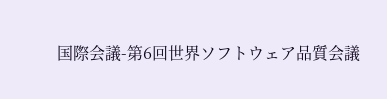国際会議-第6回世界ソフトウェア品質会議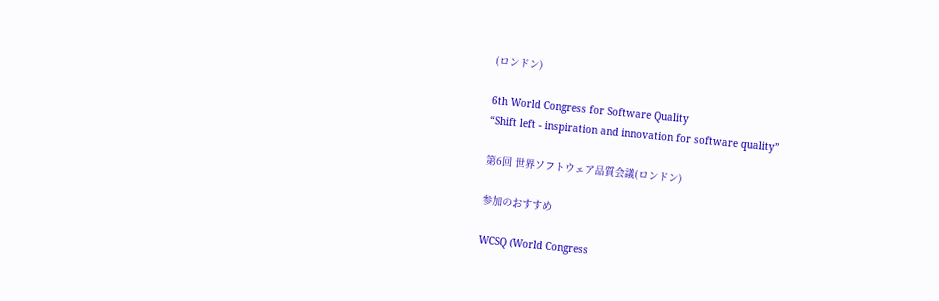(ロンドン)

6th World Congress for Software Quality
“Shift left - inspiration and innovation for software quality”

第6回 世界ソフトウェア品質会議(ロンドン)

参加のおすすめ

WCSQ (World Congress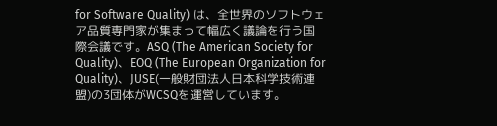for Software Quality) は、全世界のソフトウェア品質専門家が集まって幅広く議論を行う国際会議です。ASQ (The American Society for Quality)、EOQ (The European Organization for Quality)、JUSE(一般財団法人日本科学技術連盟)の3団体がWCSQを運営しています。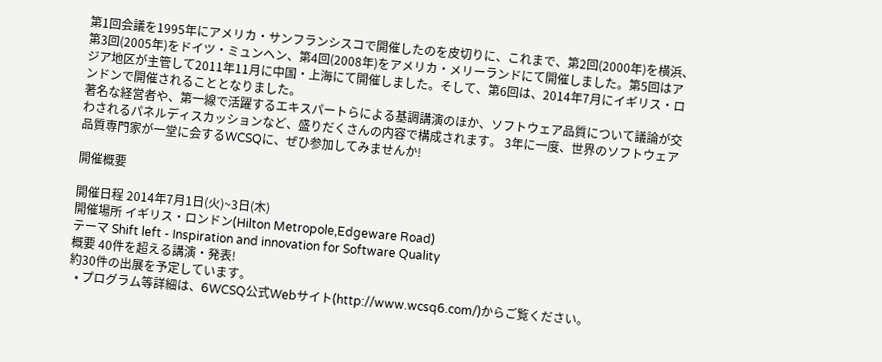第1回会議を1995年にアメリカ・サンフランシスコで開催したのを皮切りに、これまで、第2回(2000年)を横浜、第3回(2005年)をドイツ・ミュンヘン、第4回(2008年)をアメリカ・メリーランドにて開催しました。第5回はアジア地区が主管して2011年11月に中国・上海にて開催しました。そして、第6回は、2014年7月にイギリス・ロンドンで開催されることとなりました。
著名な経営者や、第一線で活躍するエキスパートらによる基調講演のほか、ソフトウェア品質について議論が交わされるパネルディスカッションなど、盛りだくさんの内容で構成されます。 3年に一度、世界のソフトウェア品質専門家が一堂に会するWCSQに、ぜひ参加してみませんか!

開催概要

開催日程 2014年7月1日(火)~3日(木)
開催場所 イギリス・ロンドン(Hilton Metropole,Edgeware Road)
テーマ Shift left - Inspiration and innovation for Software Quality
概要 40件を超える講演・発表!
約30件の出展を予定しています。
  • プログラム等詳細は、6WCSQ公式Webサイト(http://www.wcsq6.com/)からご覧ください。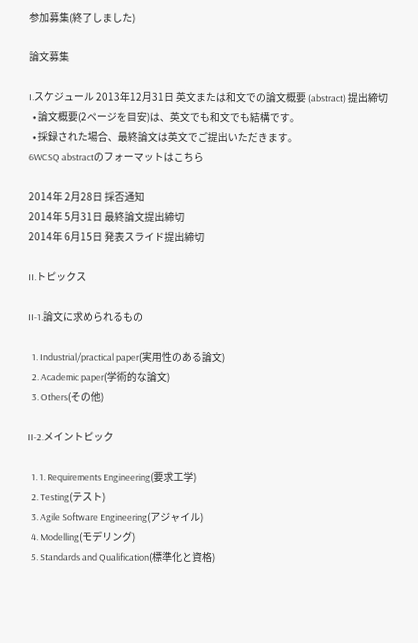参加募集(終了しました)

論文募集

I.スケジュール 2013年12月31日 英文または和文での論文概要 (abstract) 提出締切
  • 論文概要(2ページを目安)は、英文でも和文でも結構です。
  • 採録された場合、最終論文は英文でご提出いただきます。
6WCSQ abstractのフォーマットはこちら

2014年 2月28日 採否通知
2014年 5月31日 最終論文提出締切
2014年 6月15日 発表スライド提出締切

II.トピックス

II-1.論文に求められるもの

  1. Industrial/practical paper(実用性のある論文)
  2. Academic paper(学術的な論文)
  3. Others(その他)

II-2.メイントピック

  1. 1. Requirements Engineering(要求工学)
  2. Testing(テスト)
  3. Agile Software Engineering(アジャイル)
  4. Modelling(モデリング)
  5. Standards and Qualification(標準化と資格)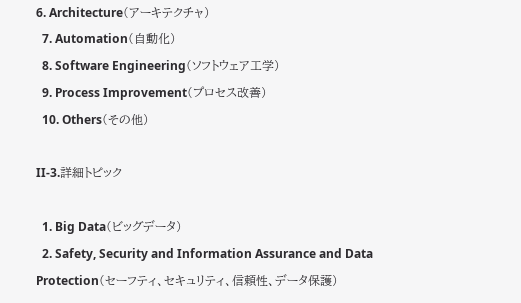6. Architecture(アーキテクチャ)
  7. Automation(自動化)
  8. Software Engineering(ソフトウェア工学)
  9. Process Improvement(プロセス改善)
  10. Others(その他)

II-3.詳細トピック

  1. Big Data(ビッグデータ)
  2. Safety, Security and Information Assurance and Data Protection(セーフティ、セキュリティ、信頼性、データ保護)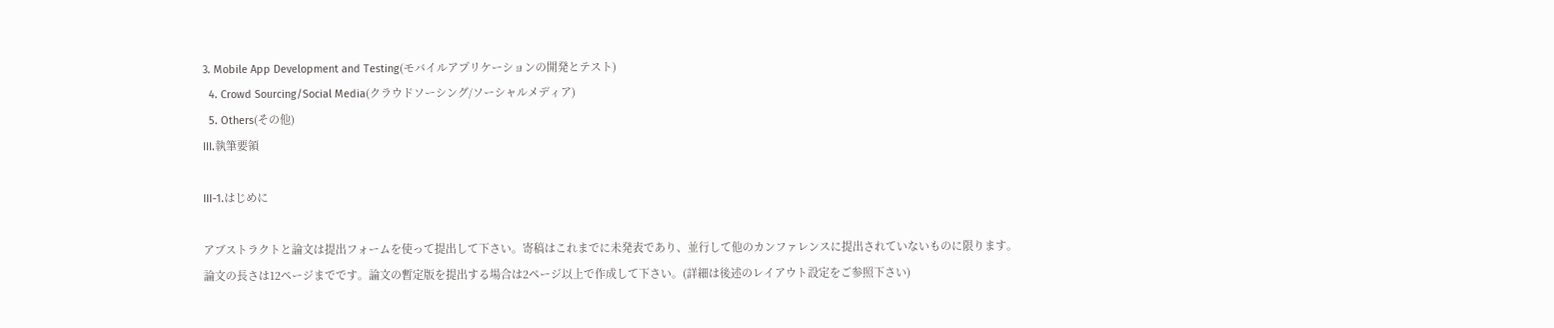3. Mobile App Development and Testing(モバイルアプリケーションの開発とテスト)
  4. Crowd Sourcing/Social Media(クラウドソーシング/ソーシャルメディア)
  5. Others(その他)
III.執筆要領

III-1.はじめに

アブストラクトと論文は提出フォームを使って提出して下さい。寄稿はこれまでに未発表であり、並行して他のカンファレンスに提出されていないものに限ります。
論文の長さは12ページまでです。論文の暫定版を提出する場合は2ページ以上で作成して下さい。(詳細は後述のレイアウト設定をご参照下さい)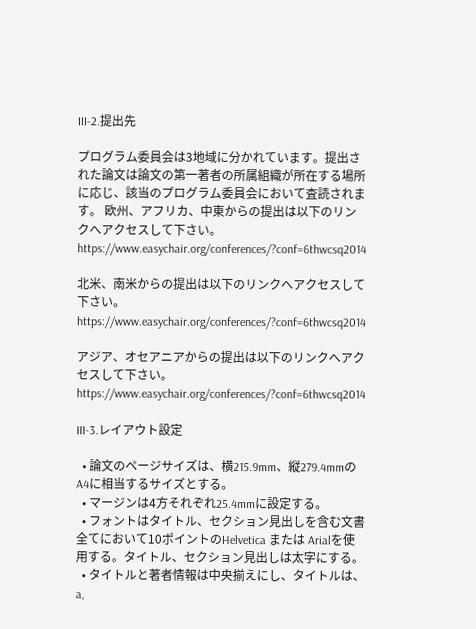III-2.提出先

プログラム委員会は3地域に分かれています。提出された論文は論文の第一著者の所属組織が所在する場所に応じ、該当のプログラム委員会において査読されます。 欧州、アフリカ、中東からの提出は以下のリンクへアクセスして下さい。
https://www.easychair.org/conferences/?conf=6thwcsq2014

北米、南米からの提出は以下のリンクへアクセスして下さい。
https://www.easychair.org/conferences/?conf=6thwcsq2014

アジア、オセアニアからの提出は以下のリンクへアクセスして下さい。
https://www.easychair.org/conferences/?conf=6thwcsq2014

III-3.レイアウト設定

  • 論文のページサイズは、横215.9mm、縦279.4mmのA4に相当するサイズとする。
  • マージンは4方それぞれ25.4mmに設定する。
  • フォントはタイトル、セクション見出しを含む文書全てにおいて10ポイントのHelvetica または Arialを使用する。タイトル、セクション見出しは太字にする。
  • タイトルと著者情報は中央揃えにし、タイトルは、a,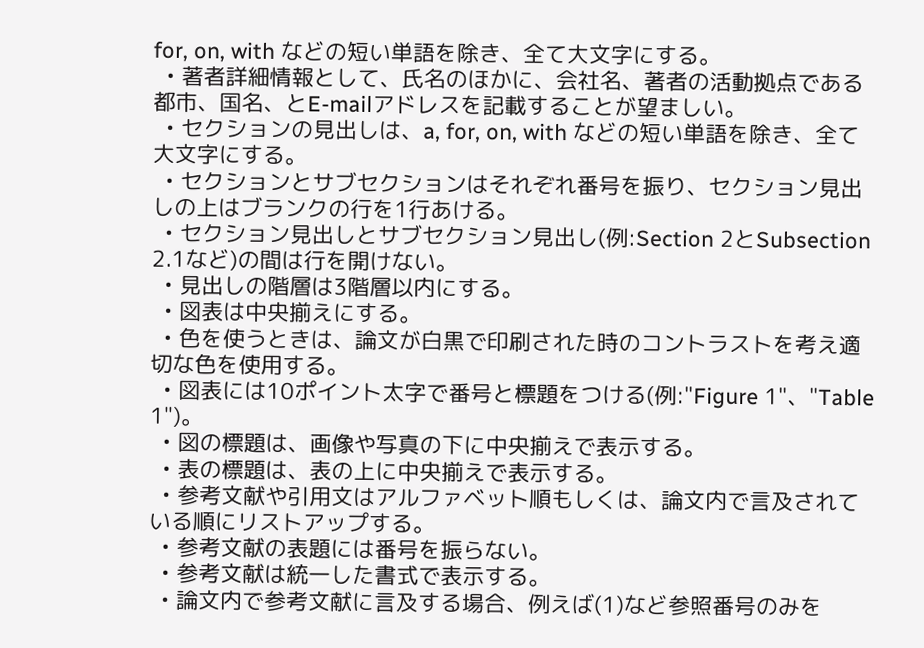for, on, with などの短い単語を除き、全て大文字にする。
  • 著者詳細情報として、氏名のほかに、会社名、著者の活動拠点である都市、国名、とE-mailアドレスを記載することが望ましい。
  • セクションの見出しは、a, for, on, with などの短い単語を除き、全て大文字にする。
  • セクションとサブセクションはそれぞれ番号を振り、セクション見出しの上はブランクの行を1行あける。
  • セクション見出しとサブセクション見出し(例:Section 2とSubsection 2.1など)の間は行を開けない。
  • 見出しの階層は3階層以内にする。
  • 図表は中央揃えにする。
  • 色を使うときは、論文が白黒で印刷された時のコントラストを考え適切な色を使用する。
  • 図表には10ポイント太字で番号と標題をつける(例:"Figure 1"、"Table 1")。
  • 図の標題は、画像や写真の下に中央揃えで表示する。
  • 表の標題は、表の上に中央揃えで表示する。
  • 参考文献や引用文はアルファベット順もしくは、論文内で言及されている順にリストアップする。
  • 参考文献の表題には番号を振らない。
  • 参考文献は統一した書式で表示する。
  • 論文内で参考文献に言及する場合、例えば(1)など参照番号のみを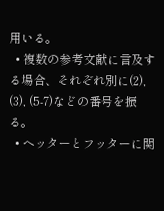用いる。
  • 複数の参考文献に言及する場合、それぞれ別に(2), (3), (5-7)などの番号を振る。
  • ヘッターとフッターに関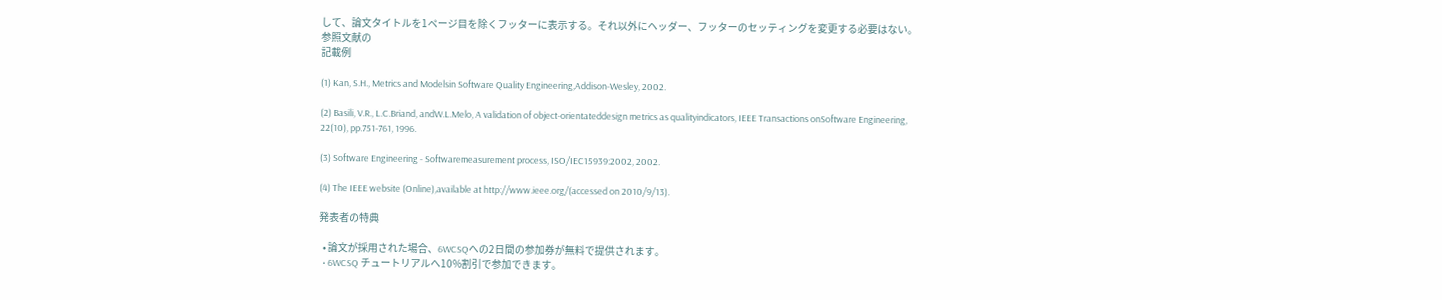して、論文タイトルを1ページ目を除くフッターに表示する。それ以外にヘッダー、フッターのセッティングを変更する必要はない。
参照文献の
記載例

(1) Kan, S.H., Metrics and Modelsin Software Quality Engineering,Addison-Wesley, 2002.

(2) Basili, V.R., L.C.Briand, andW.L.Melo, A validation of object-orientateddesign metrics as qualityindicators, IEEE Transactions onSoftware Engineering, 22(10), pp.751-761, 1996.

(3) Software Engineering - Softwaremeasurement process, ISO/IEC15939:2002, 2002.

(4) The IEEE website (Online),available at http://www.ieee.org/(accessed on 2010/9/13).

発表者の特典

  • 論文が採用された場合、6WCSQへの2日間の参加券が無料で提供されます。
  • 6WCSQ チュートリアルへ10%割引で参加できます。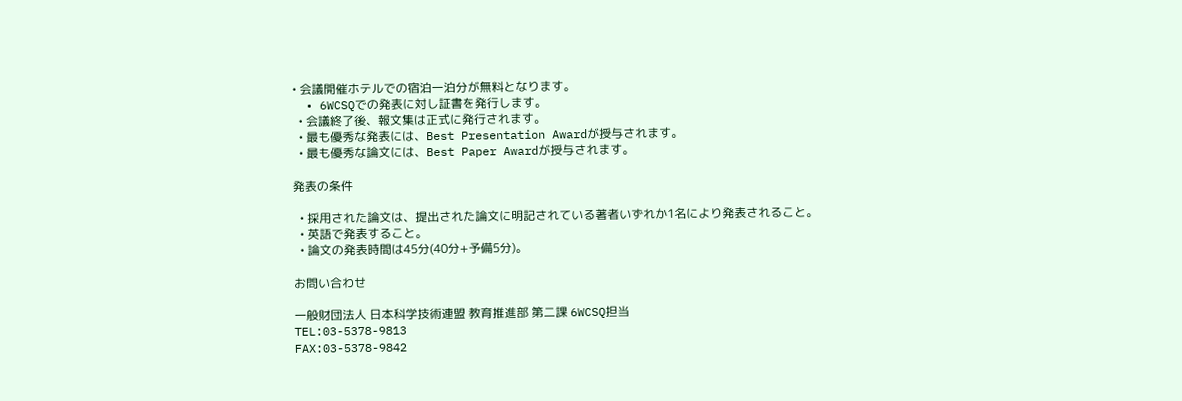• 会議開催ホテルでの宿泊一泊分が無料となります。
  • 6WCSQでの発表に対し証書を発行します。
  • 会議終了後、報文集は正式に発行されます。
  • 最も優秀な発表には、Best Presentation Awardが授与されます。
  • 最も優秀な論文には、Best Paper Awardが授与されます。

発表の条件

  • 採用された論文は、提出された論文に明記されている著者いずれか1名により発表されること。
  • 英語で発表すること。
  • 論文の発表時間は45分(40分+予備5分)。

お問い合わせ

一般財団法人 日本科学技術連盟 教育推進部 第二課 6WCSQ担当
TEL:03-5378-9813
FAX:03-5378-9842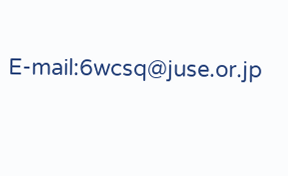E-mail:6wcsq@juse.or.jp